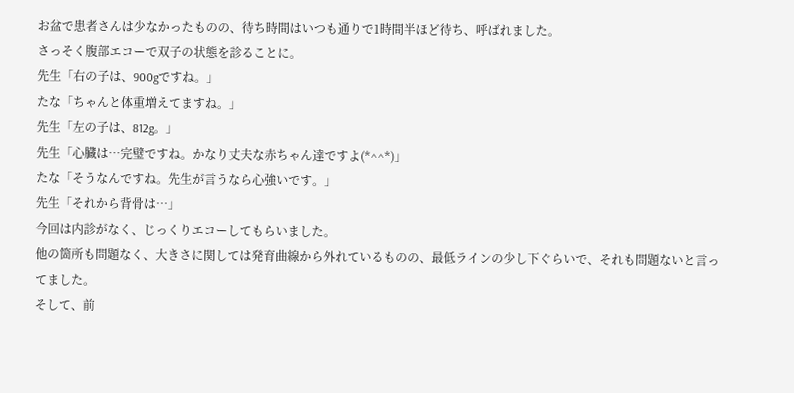お盆で患者さんは少なかったものの、待ち時間はいつも通りで1時間半ほど待ち、呼ばれました。
さっそく腹部エコーで双子の状態を診ることに。
先生「右の子は、900gですね。」
たな「ちゃんと体重増えてますね。」
先生「左の子は、812g。」
先生「心臓は…完璧ですね。かなり丈夫な赤ちゃん達ですよ(*^^*)」
たな「そうなんですね。先生が言うなら心強いです。」
先生「それから背骨は…」
今回は内診がなく、じっくりエコーしてもらいました。
他の箇所も問題なく、大きさに関しては発育曲線から外れているものの、最低ラインの少し下ぐらいで、それも問題ないと言ってました。
そして、前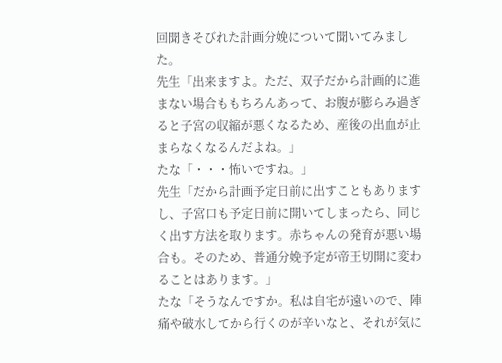回聞きそびれた計画分娩について聞いてみました。
先生「出来ますよ。ただ、双子だから計画的に進まない場合ももちろんあって、お腹が膨らみ過ぎると子宮の収縮が悪くなるため、産後の出血が止まらなくなるんだよね。」
たな「・・・怖いですね。」
先生「だから計画予定日前に出すこともありますし、子宮口も予定日前に開いてしまったら、同じく出す方法を取ります。赤ちゃんの発育が悪い場合も。そのため、普通分娩予定が帝王切開に変わることはあります。」
たな「そうなんですか。私は自宅が遠いので、陣痛や破水してから行くのが辛いなと、それが気に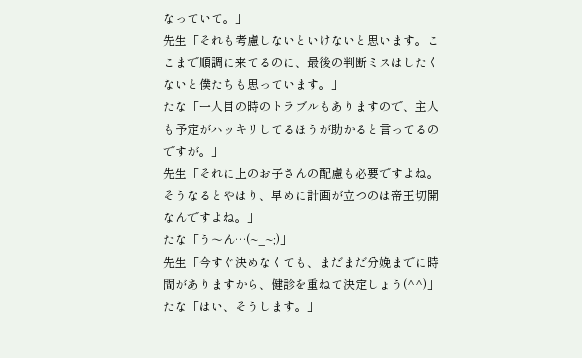なっていて。」
先生「それも考慮しないといけないと思います。ここまで順調に来てるのに、最後の判断ミスはしたくないと僕たちも思っています。」
たな「一人目の時のトラブルもありますので、主人も予定がハッキリしてるほうが助かると言ってるのですが。」
先生「それに上のお子さんの配慮も必要ですよね。そうなるとやはり、早めに計画が立つのは帝王切開なんですよね。」
たな「う〜ん…(~_~;)」
先生「今すぐ決めなくても、まだまだ分娩までに時間がありますから、健診を重ねて決定しょう(^^)」
たな「はい、そうします。」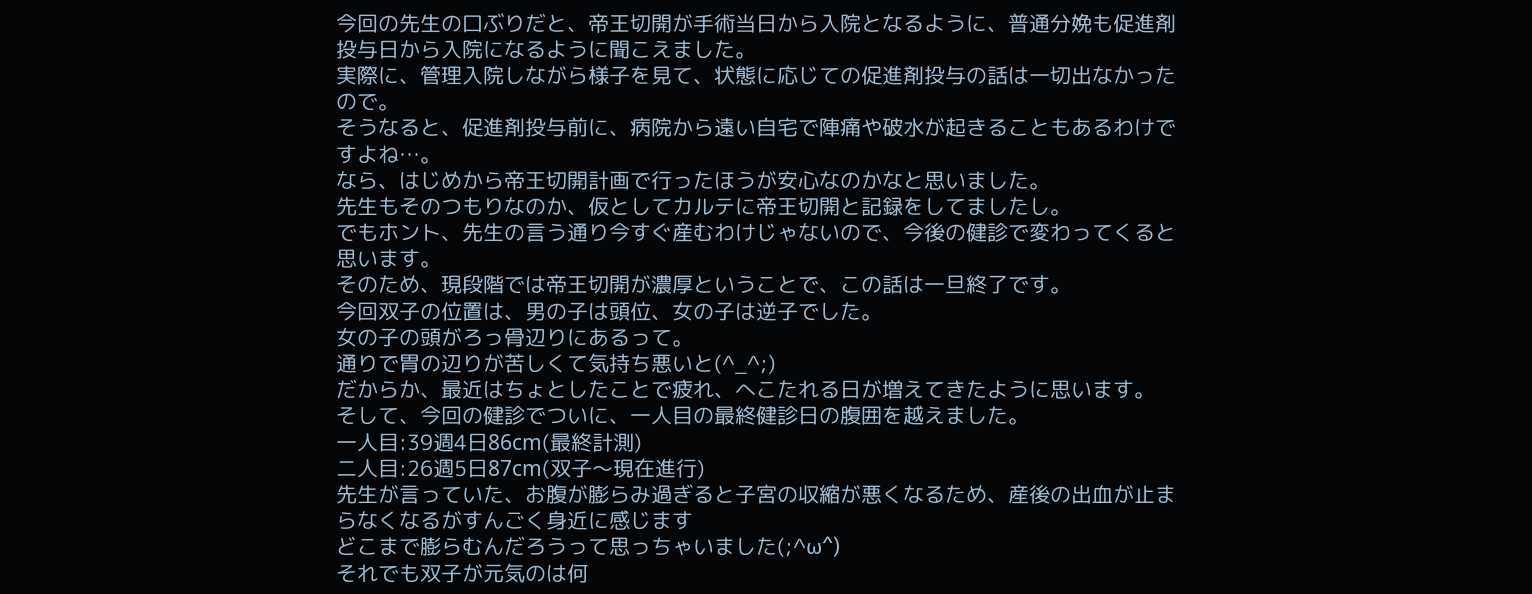今回の先生の口ぶりだと、帝王切開が手術当日から入院となるように、普通分娩も促進剤投与日から入院になるように聞こえました。
実際に、管理入院しながら様子を見て、状態に応じての促進剤投与の話は一切出なかったので。
そうなると、促進剤投与前に、病院から遠い自宅で陣痛や破水が起きることもあるわけですよね…。
なら、はじめから帝王切開計画で行ったほうが安心なのかなと思いました。
先生もそのつもりなのか、仮としてカルテに帝王切開と記録をしてましたし。
でもホント、先生の言う通り今すぐ産むわけじゃないので、今後の健診で変わってくると思います。
そのため、現段階では帝王切開が濃厚ということで、この話は一旦終了です。
今回双子の位置は、男の子は頭位、女の子は逆子でした。
女の子の頭がろっ骨辺りにあるって。
通りで胃の辺りが苦しくて気持ち悪いと(^_^;)
だからか、最近はちょとしたことで疲れ、へこたれる日が増えてきたように思います。
そして、今回の健診でついに、一人目の最終健診日の腹囲を越えました。
一人目:39週4日86cm(最終計測)
二人目:26週5日87cm(双子〜現在進行)
先生が言っていた、お腹が膨らみ過ぎると子宮の収縮が悪くなるため、産後の出血が止まらなくなるがすんごく身近に感じます
どこまで膨らむんだろうって思っちゃいました(;^ω^)
それでも双子が元気のは何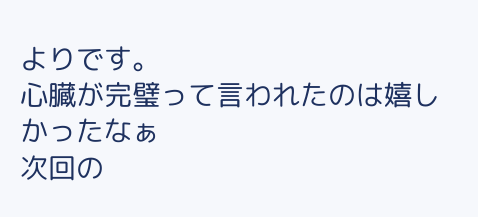よりです。
心臓が完璧って言われたのは嬉しかったなぁ
次回の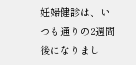妊婦健診は、いつも通りの2週間後になりまし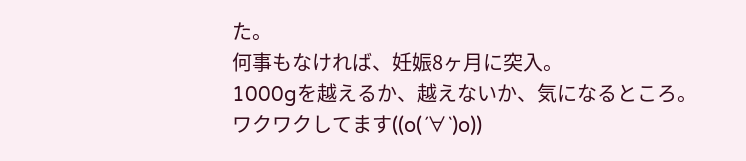た。
何事もなければ、妊娠8ヶ月に突入。
1000gを越えるか、越えないか、気になるところ。
ワクワクしてます((o(´∀`)o))